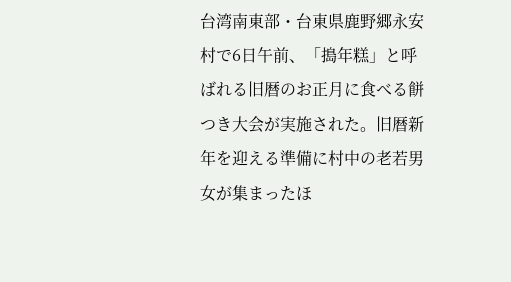台湾南東部・台東県鹿野郷永安村で6日午前、「搗年糕」と呼ばれる旧暦のお正月に食べる餅つき大会が実施された。旧暦新年を迎える準備に村中の老若男女が集まったほ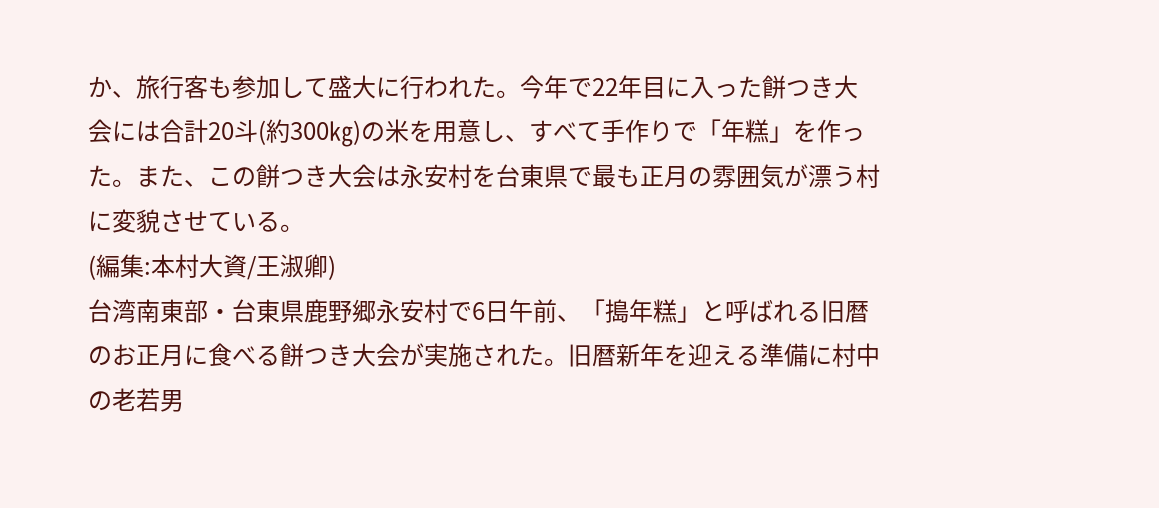か、旅行客も参加して盛大に行われた。今年で22年目に入った餅つき大会には合計20斗(約300㎏)の米を用意し、すべて手作りで「年糕」を作った。また、この餅つき大会は永安村を台東県で最も正月の雰囲気が漂う村に変貌させている。
(編集:本村大資/王淑卿)
台湾南東部・台東県鹿野郷永安村で6日午前、「搗年糕」と呼ばれる旧暦のお正月に食べる餅つき大会が実施された。旧暦新年を迎える準備に村中の老若男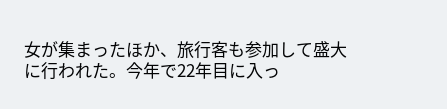女が集まったほか、旅行客も参加して盛大に行われた。今年で22年目に入っ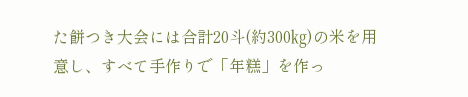た餅つき大会には合計20斗(約300㎏)の米を用意し、すべて手作りで「年糕」を作っ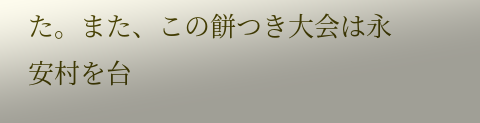た。また、この餅つき大会は永安村を台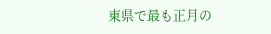東県で最も正月の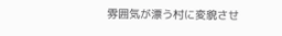雰囲気が漂う村に変貌させ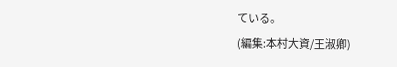ている。
(編集:本村大資/王淑卿)